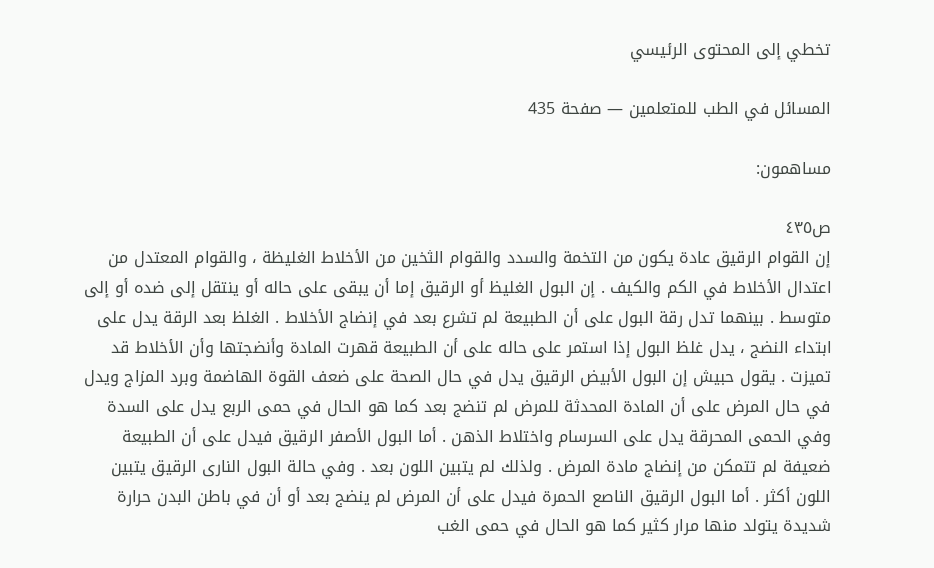تخطي إلى المحتوى الرئيسي

المسائل في الطب للمتعلمين — صفحة 435

مساهمون:

ص٤٣٥
إن القوام الرقيق عادة يكون من التخمة والسدد والقوام الثخين من الأخلاط الغليظة ، والقوام المعتدل من اعتدال الأخلاط في الكم والكيف . إن البول الغليظ أو الرقيق إما أن يبقى على حاله أو ينتقل إلى ضده أو إلى متوسط . بينهما تدل رقة البول على أن الطبيعة لم تشرع بعد في إنضاج الأخلاط . الغلظ بعد الرقة يدل على ابتداء النضج ، يدل غلظ البول إذا استمر على حاله على أن الطبيعة قهرت المادة وأنضجتها وأن الأخلاط قد تميزت . يقول حبيش إن البول الأبيض الرقيق يدل في حال الصحة على ضعف القوة الهاضمة وبرد المزاج ويدل في حال المرض على أن المادة المحدثة للمرض لم تنضج بعد كما هو الحال في حمى الربع يدل على السدة وفي الحمى المحرقة يدل على السرسام واختلاط الذهن . أما البول الأصفر الرقيق فيدل على أن الطبيعة ضعيفة لم تتمكن من إنضاج مادة المرض . ولذلك لم يتبين اللون بعد . وفي حالة البول النارى الرقيق يتبين اللون أكثر . أما البول الرقيق الناصع الحمرة فيدل على أن المرض لم ينضج بعد أو أن في باطن البدن حرارة شديدة يتولد منها مرار كثير كما هو الحال في حمى الغب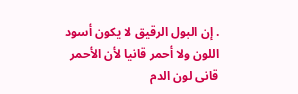. إن البول الرقيق لا يكون أسود اللون ولا أحمر قانيا لأن الأحمر قانى لون الدم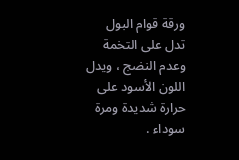ورقة قوام البول تدل على التخمة وعدم النضج ، ويدل اللون الأسود على حرارة شديدة ومرة سوداء .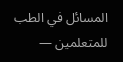المسائل في الطب للمتعلمين —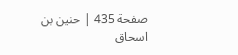صفحة 435 | حنين بن اسحاق